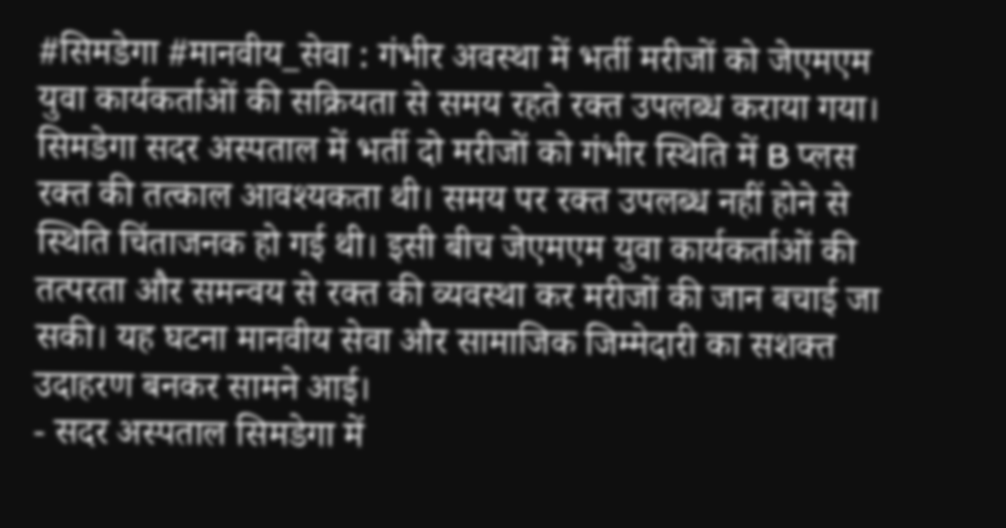#सिमडेगा #मानवीय_सेवा : गंभीर अवस्था में भर्ती मरीजों को जेएमएम युवा कार्यकर्ताओं की सक्रियता से समय रहते रक्त उपलब्ध कराया गया।
सिमडेगा सदर अस्पताल में भर्ती दो मरीजों को गंभीर स्थिति में B प्लस रक्त की तत्काल आवश्यकता थी। समय पर रक्त उपलब्ध नहीं होने से स्थिति चिंताजनक हो गई थी। इसी बीच जेएमएम युवा कार्यकर्ताओं की तत्परता और समन्वय से रक्त की व्यवस्था कर मरीजों की जान बचाई जा सकी। यह घटना मानवीय सेवा और सामाजिक जिम्मेदारी का सशक्त उदाहरण बनकर सामने आई।
- सदर अस्पताल सिमडेगा में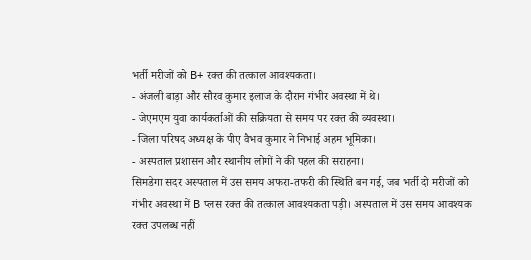भर्ती मरीजों को B+ रक्त की तत्काल आवश्यकता।
- अंजली बाड़ा और सौरव कुमार इलाज के दौरान गंभीर अवस्था में थे।
- जेएमएम युवा कार्यकर्ताओं की सक्रियता से समय पर रक्त की व्यवस्था।
- जिला परिषद अध्यक्ष के पीए वैभव कुमार ने निभाई अहम भूमिका।
- अस्पताल प्रशासन और स्थानीय लोगों ने की पहल की सराहना।
सिमडेगा सदर अस्पताल में उस समय अफरा-तफरी की स्थिति बन गई, जब भर्ती दो मरीजों को गंभीर अवस्था में B प्लस रक्त की तत्काल आवश्यकता पड़ी। अस्पताल में उस समय आवश्यक रक्त उपलब्ध नहीं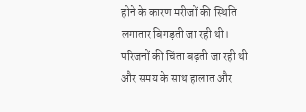होने के कारण मरीजों की स्थिति लगातार बिगड़ती जा रही थी। परिजनों की चिंता बढ़ती जा रही थी और समय के साथ हालात और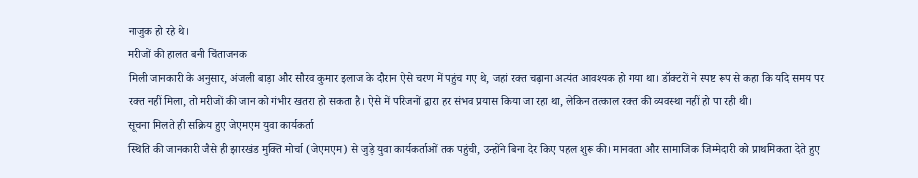नाजुक हो रहे थे।
मरीजों की हालत बनी चिंताजनक
मिली जानकारी के अनुसार, अंजली बाड़ा और सौरव कुमार इलाज के दौरान ऐसे चरण में पहुंच गए थे, जहां रक्त चढ़ाना अत्यंत आवश्यक हो गया था। डॉक्टरों ने स्पष्ट रूप से कहा कि यदि समय पर रक्त नहीं मिला, तो मरीजों की जान को गंभीर खतरा हो सकता है। ऐसे में परिजनों द्वारा हर संभव प्रयास किया जा रहा था, लेकिन तत्काल रक्त की व्यवस्था नहीं हो पा रही थी।
सूचना मिलते ही सक्रिय हुए जेएमएम युवा कार्यकर्ता
स्थिति की जानकारी जैसे ही झारखंड मुक्ति मोर्चा (जेएमएम) से जुड़े युवा कार्यकर्ताओं तक पहुंची, उन्होंने बिना देर किए पहल शुरू की। मानवता और सामाजिक जिम्मेदारी को प्राथमिकता देते हुए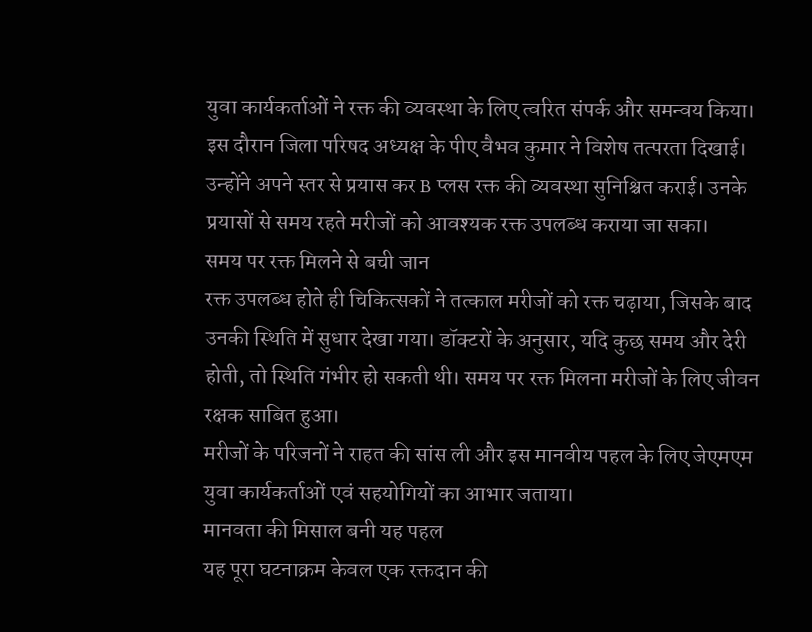युवा कार्यकर्ताओं ने रक्त की व्यवस्था के लिए त्वरित संपर्क और समन्वय किया।
इस दौरान जिला परिषद अध्यक्ष के पीए वैभव कुमार ने विशेष तत्परता दिखाई। उन्होंने अपने स्तर से प्रयास कर B प्लस रक्त की व्यवस्था सुनिश्चित कराई। उनके प्रयासों से समय रहते मरीजों को आवश्यक रक्त उपलब्ध कराया जा सका।
समय पर रक्त मिलने से बची जान
रक्त उपलब्ध होते ही चिकित्सकों ने तत्काल मरीजों को रक्त चढ़ाया, जिसके बाद उनकी स्थिति में सुधार देखा गया। डॉक्टरों के अनुसार, यदि कुछ समय और देरी होती, तो स्थिति गंभीर हो सकती थी। समय पर रक्त मिलना मरीजों के लिए जीवन रक्षक साबित हुआ।
मरीजों के परिजनों ने राहत की सांस ली और इस मानवीय पहल के लिए जेएमएम युवा कार्यकर्ताओं एवं सहयोगियों का आभार जताया।
मानवता की मिसाल बनी यह पहल
यह पूरा घटनाक्रम केवल एक रक्तदान की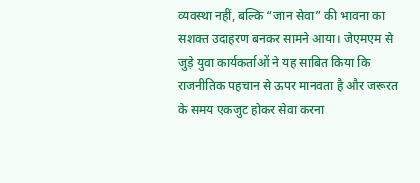व्यवस्था नहीं, बल्कि “जान सेवा” की भावना का सशक्त उदाहरण बनकर सामने आया। जेएमएम से जुड़े युवा कार्यकर्ताओं ने यह साबित किया कि राजनीतिक पहचान से ऊपर मानवता है और जरूरत के समय एकजुट होकर सेवा करना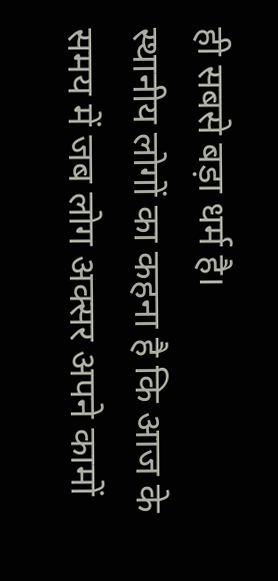ही सबसे बड़ा धर्म है।
स्थानीय लोगों का कहना है कि आज के समय में जब लोग अक्सर अपने कामों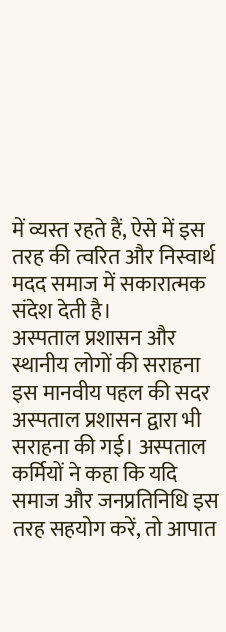में व्यस्त रहते हैं, ऐसे में इस तरह की त्वरित और निस्वार्थ मदद समाज में सकारात्मक संदेश देती है।
अस्पताल प्रशासन और स्थानीय लोगों की सराहना
इस मानवीय पहल की सदर अस्पताल प्रशासन द्वारा भी सराहना की गई। अस्पताल कर्मियों ने कहा कि यदि समाज और जनप्रतिनिधि इस तरह सहयोग करें, तो आपात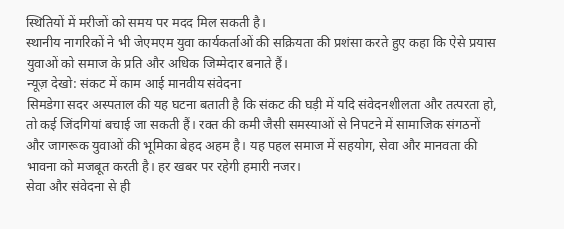स्थितियों में मरीजों को समय पर मदद मिल सकती है।
स्थानीय नागरिकों ने भी जेएमएम युवा कार्यकर्ताओं की सक्रियता की प्रशंसा करते हुए कहा कि ऐसे प्रयास युवाओं को समाज के प्रति और अधिक जिम्मेदार बनाते हैं।
न्यूज़ देखो: संकट में काम आई मानवीय संवेदना
सिमडेगा सदर अस्पताल की यह घटना बताती है कि संकट की घड़ी में यदि संवेदनशीलता और तत्परता हो, तो कई जिंदगियां बचाई जा सकती हैं। रक्त की कमी जैसी समस्याओं से निपटने में सामाजिक संगठनों और जागरूक युवाओं की भूमिका बेहद अहम है। यह पहल समाज में सहयोग, सेवा और मानवता की भावना को मजबूत करती है। हर खबर पर रहेगी हमारी नजर।
सेवा और संवेदना से ही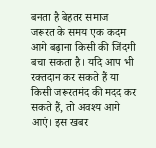बनता है बेहतर समाज
जरूरत के समय एक कदम आगे बढ़ाना किसी की जिंदगी बचा सकता है। यदि आप भी रक्तदान कर सकते हैं या किसी जरूरतमंद की मदद कर सकते हैं, तो अवश्य आगे आएं। इस खबर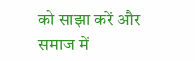को साझा करें और समाज में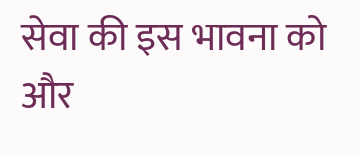सेवा की इस भावना को और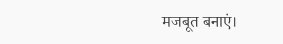मजबूत बनाएं।